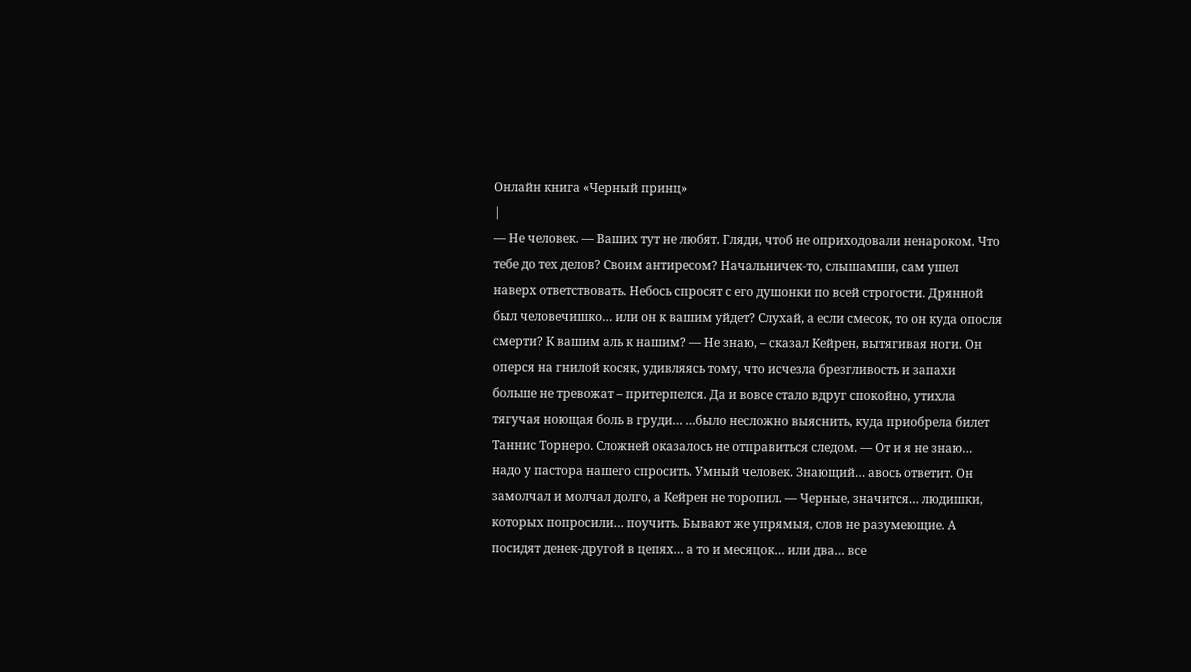Онлайн книга «Черный принц»
|
— Не человек. — Ваших тут не любят. Гляди, чтоб не оприходовали ненароком. Что тебе до тех делов? Своим антиресом? Начальничек-то, слышамши, сам ушел наверх ответствовать. Небось спросят с его душонки по всей строгости. Дрянной был человечишко… или он к вашим уйдет? Слухай, а если смесок, то он куда опосля смерти? К вашим аль к нашим? — Не знаю, – сказал Кейрен, вытягивая ноги. Он оперся на гнилой косяк, удивляясь тому, что исчезла брезгливость и запахи больше не тревожат – притерпелся. Да и вовсе стало вдруг спокойно, утихла тягучая ноющая боль в груди… …было несложно выяснить, куда приобрела билет Таннис Торнеро. Сложней оказалось не отправиться следом. — От и я не знаю… надо у пастора нашего спросить. Умный человек. Знающий… авось ответит. Он замолчал и молчал долго, а Кейрен не торопил. — Черные, значится… людишки, которых попросили… поучить. Бывают же упрямыя, слов не разумеющие. А посидят денек-другой в цепях… а то и месяцок… или два… все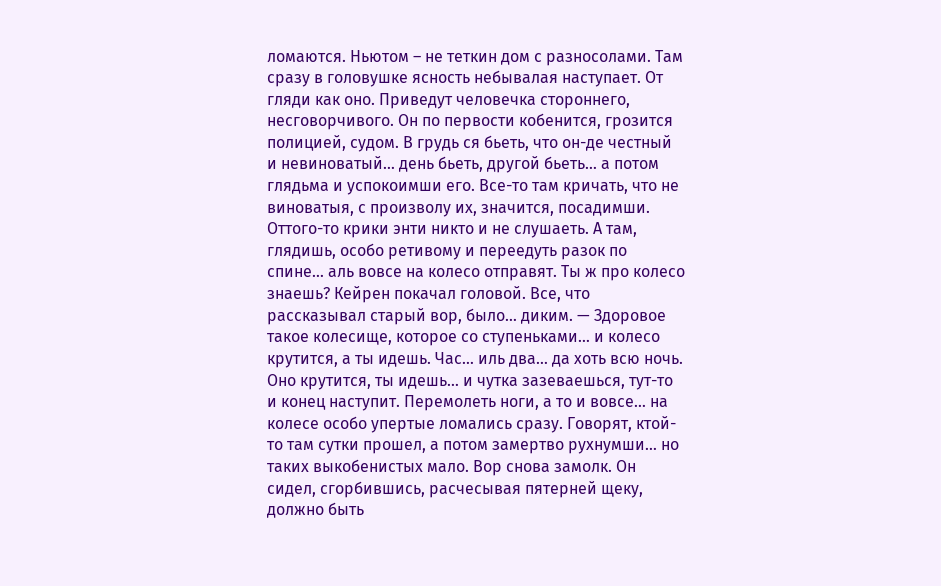ломаются. Ньютом – не теткин дом с разносолами. Там сразу в головушке ясность небывалая наступает. От гляди как оно. Приведут человечка стороннего, несговорчивого. Он по первости кобенится, грозится полицией, судом. В грудь ся бьеть, что он-де честный и невиноватый… день бьеть, другой бьеть… а потом глядьма и успокоимши его. Все-то там кричать, что не виноватыя, с произволу их, значится, посадимши. Оттого-то крики энти никто и не слушаеть. А там, глядишь, особо ретивому и переедуть разок по спине… аль вовсе на колесо отправят. Ты ж про колесо знаешь? Кейрен покачал головой. Все, что рассказывал старый вор, было… диким. — Здоровое такое колесище, которое со ступеньками… и колесо крутится, а ты идешь. Час… иль два… да хоть всю ночь. Оно крутится, ты идешь… и чутка зазеваешься, тут-то и конец наступит. Перемолеть ноги, а то и вовсе… на колесе особо упертые ломались сразу. Говорят, ктой-то там сутки прошел, а потом замертво рухнумши… но таких выкобенистых мало. Вор снова замолк. Он сидел, сгорбившись, расчесывая пятерней щеку, должно быть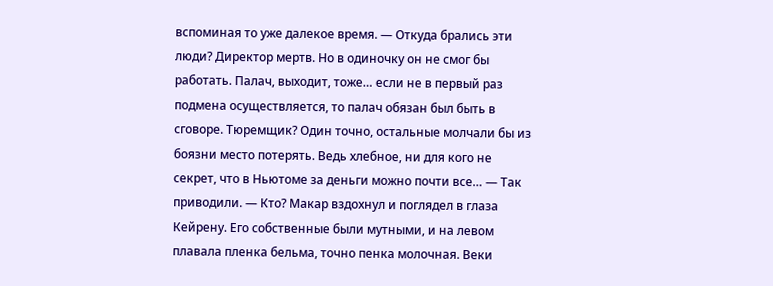вспоминая то уже далекое время. — Откуда брались эти люди? Директор мертв. Но в одиночку он не смог бы работать. Палач, выходит, тоже… если не в первый раз подмена осуществляется, то палач обязан был быть в сговоре. Тюремщик? Один точно, остальные молчали бы из боязни место потерять. Ведь хлебное, ни для кого не секрет, что в Ньютоме за деньги можно почти все… — Так приводили. — Кто? Макар вздохнул и поглядел в глаза Кейрену. Его собственные были мутными, и на левом плавала пленка бельма, точно пенка молочная. Веки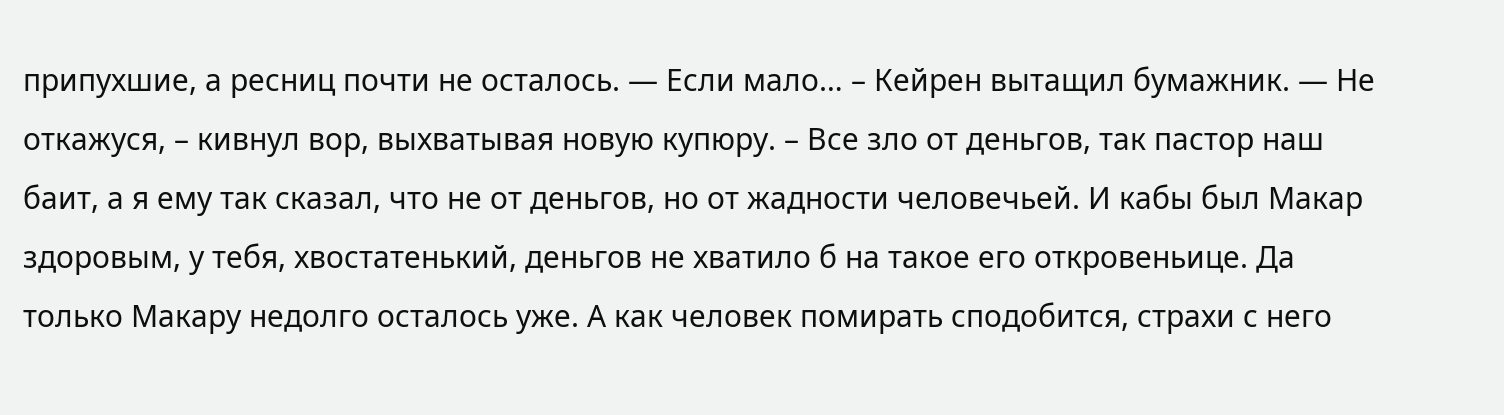припухшие, а ресниц почти не осталось. — Если мало… – Кейрен вытащил бумажник. — Не откажуся, – кивнул вор, выхватывая новую купюру. – Все зло от деньгов, так пастор наш баит, а я ему так сказал, что не от деньгов, но от жадности человечьей. И кабы был Макар здоровым, у тебя, хвостатенький, деньгов не хватило б на такое его откровеньице. Да только Макару недолго осталось уже. А как человек помирать сподобится, страхи с него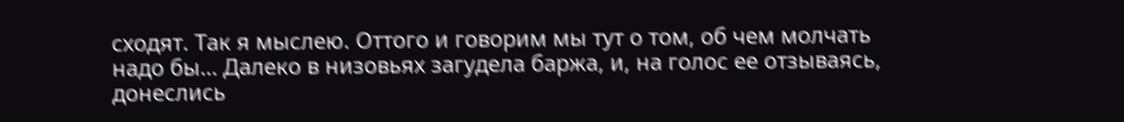сходят. Так я мыслею. Оттого и говорим мы тут о том, об чем молчать надо бы… Далеко в низовьях загудела баржа, и, на голос ее отзываясь, донеслись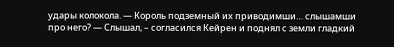удары колокола. — Король подземный их приводимши… слышамши про него? — Слышал, – согласился Кейрен и поднял с земли гладкий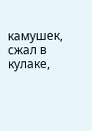камушек, сжал в кулаке,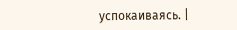успокаиваясь. |